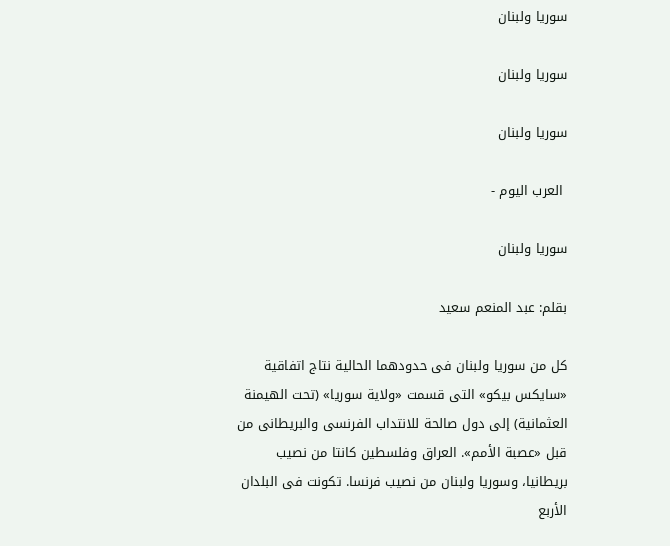سوريا ولبنان

سوريا ولبنان

سوريا ولبنان

 العرب اليوم -

سوريا ولبنان

بقلم: عبد المنعم سعيد

كل من سوريا ولبنان فى حدودهما الحالية نتاج اتفاقية «سايكس بيكو» التى قسمت «ولاية سوريا» (تحت الهيمنة العثمانية) إلى دول صالحة للانتداب الفرنسى والبريطانى من قبل «عصبة الأمم». العراق وفلسطين كانتا من نصيب بريطانيا، وسوريا ولبنان من نصيب فرنسا. تكونت فى البلدان الأربع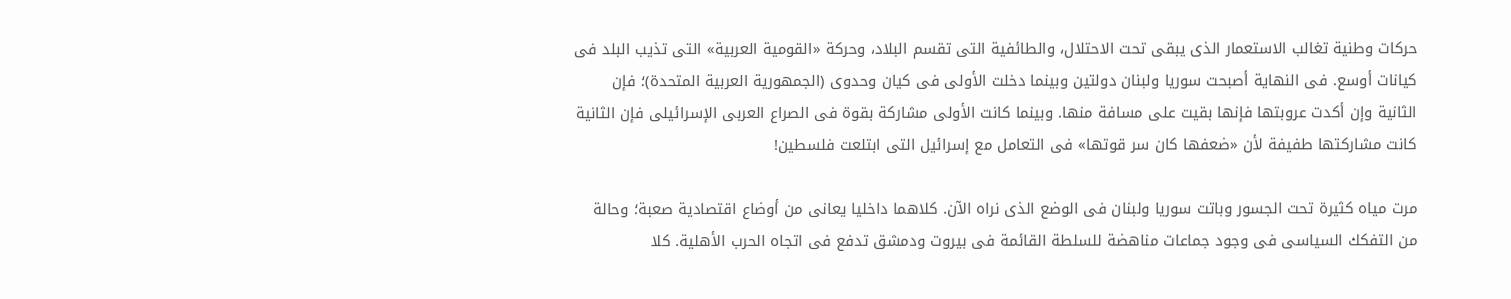حركات وطنية تغالب الاستعمار الذى يبقى تحت الاحتلال، والطائفية التى تقسم البلاد، وحركة «القومية العربية» التى تذيب البلد فى كيانات أوسع. فى النهاية أصبحت سوريا ولبنان دولتين وبينما دخلت الأولى فى كيان وحدوى (الجمهورية العربية المتحدة)؛ فإن الثانية وإن أكدت عروبتها فإنها بقيت على مسافة منها. وبينما كانت الأولى مشاركة بقوة فى الصراع العربى الإسرائيلى فإن الثانية كانت مشاركتها طفيفة لأن «ضعفها كان سر قوتها» فى التعامل مع إسرائيل التى ابتلعت فلسطين!

مرت مياه كثيرة تحت الجسور وباتت سوريا ولبنان فى الوضع الذى نراه الآن. كلاهما داخليا يعانى من أوضاع اقتصادية صعبة؛ وحالة من التفكك السياسى فى وجود جماعات مناهضة للسلطة القائمة فى بيروت ودمشق تدفع فى اتجاه الحرب الأهلية. كلا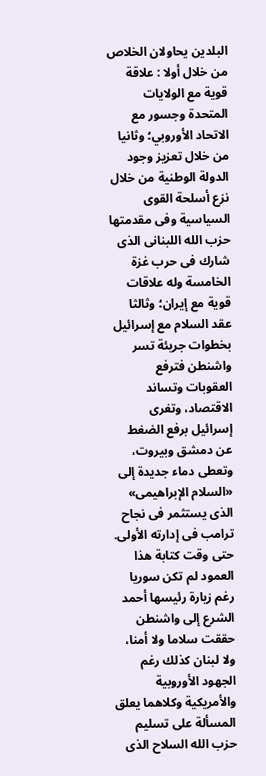البلدين يحاولان الخلاص من خلال أولا : علاقة قوية مع الولايات المتحدة وجسور مع الاتحاد الأوروبي؛ وثانيا من خلال تعزيز وجود الدولة الوطنية من خلال نزع أسلحة القوى السياسية وفى مقدمتها حزب الله اللبنانى الذى شارك فى حرب غزة الخامسة وله علاقات قوية مع إيران؛ وثالثا عقد السلام مع إسرائيل بخطوات جريئة تسر واشنطن فترفع العقوبات وتساند الاقتصاد، وتغرى إسرائيل برفع الضغط عن دمشق وبيروت، وتعطى دماء جديدة إلى «السلام الإبراهيمى» الذى يستثمر فى نجاح ترامب فى إدارته الأولى. حتى وقت كتابة هذا العمود لم تكن سوريا رغم زيارة رئيسها أحمد الشرع إلى واشنطن حققت سلاما ولا أمنا، ولا لبنان كذلك رغم الجهود الأوروبية والأمريكية وكلاهما يعلق المسألة على تسليم حزب الله السلاح الذى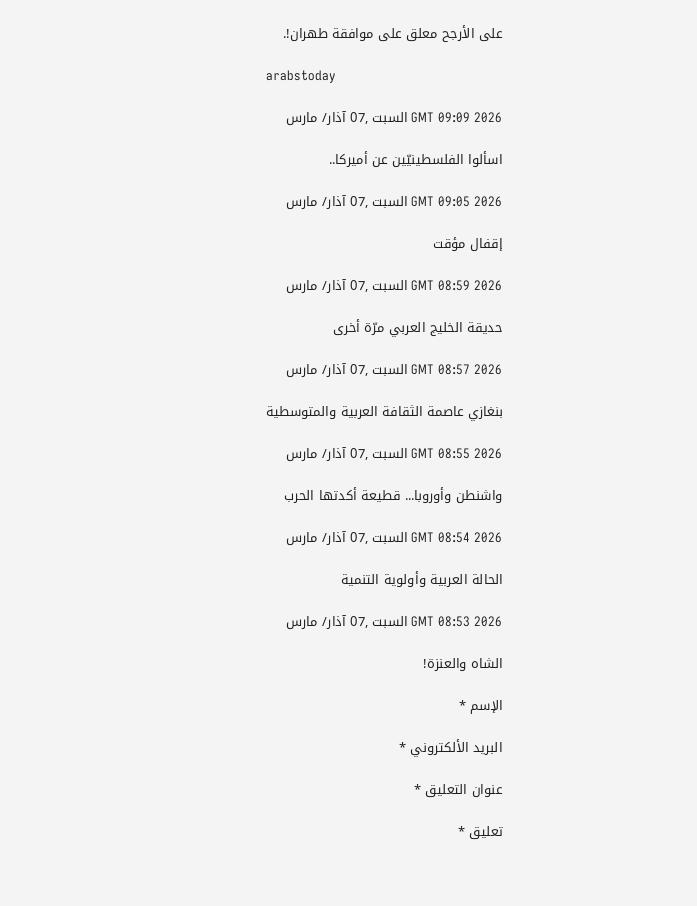على الأرجح معلق على موافقة طهران!.

arabstoday

GMT 09:09 2026 السبت ,07 آذار/ مارس

اسألوا الفلسطينيّين عن أميركا..

GMT 09:05 2026 السبت ,07 آذار/ مارس

إقفال مؤقت

GMT 08:59 2026 السبت ,07 آذار/ مارس

حديقة الخليج العربي مرّة أخرى

GMT 08:57 2026 السبت ,07 آذار/ مارس

بنغازي عاصمة الثقافة العربية والمتوسطية

GMT 08:55 2026 السبت ,07 آذار/ مارس

واشنطن وأوروبا... قطيعة أكدتها الحرب

GMT 08:54 2026 السبت ,07 آذار/ مارس

الحالة العربية وأولوية التنمية

GMT 08:53 2026 السبت ,07 آذار/ مارس

الشاه والعنزة!

الإسم *

البريد الألكتروني *

عنوان التعليق *

تعليق *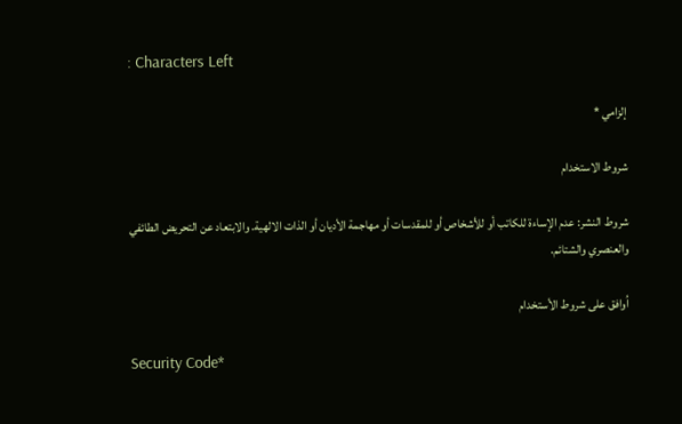: Characters Left

إلزامي *

شروط الاستخدام

شروط النشر: عدم الإساءة للكاتب أو للأشخاص أو للمقدسات أو مهاجمة الأديان أو الذات الالهية. والابتعاد عن التحريض الطائفي والعنصري والشتائم.

اُوافق على شروط الأستخدام

Security Code*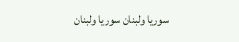سوريا ولبنان سوريا ولبنان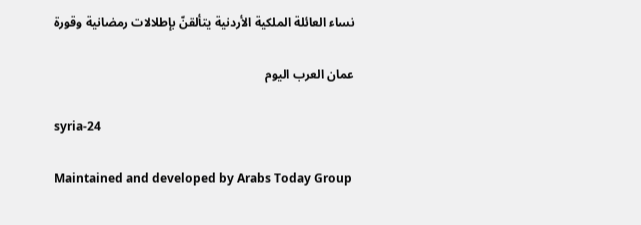نساء العائلة الملكية الأردنية يتألقنّ بإطلالات رمضانية وقورة

عمان العرب اليوم

syria-24

Maintained and developed by Arabs Today Group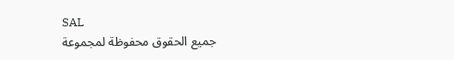SAL
جميع الحقوق محفوظة لمجموعة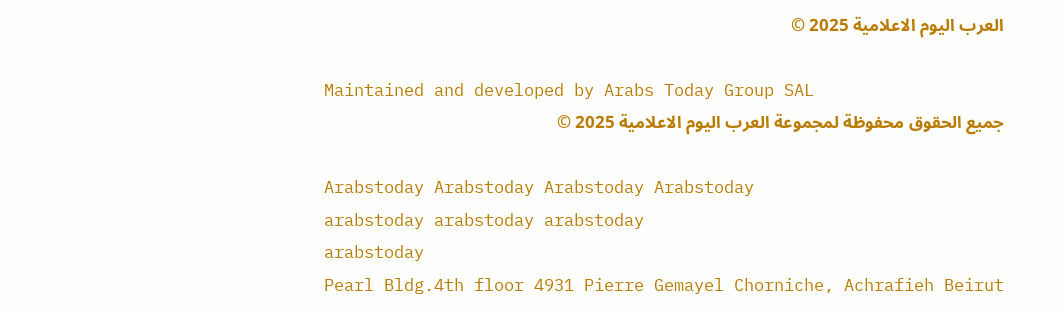العرب اليوم الاعلامية 2025 ©

Maintained and developed by Arabs Today Group SAL
جميع الحقوق محفوظة لمجموعة العرب اليوم الاعلامية 2025 ©

Arabstoday Arabstoday Arabstoday Arabstoday
arabstoday arabstoday arabstoday
arabstoday
Pearl Bldg.4th floor 4931 Pierre Gemayel Chorniche, Achrafieh Beirut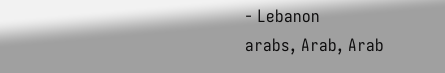- Lebanon
arabs, Arab, Arab